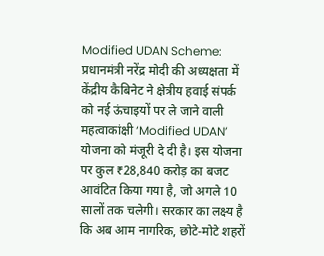Modified UDAN Scheme: प्रधानमंत्री नरेंद्र मोदी की अध्यक्षता में केंद्रीय कैबिनेट ने क्षेत्रीय हवाई संपर्क को नई ऊंचाइयों पर ले जाने वाली महत्वाकांक्षी ‘Modified UDAN’ योजना को मंजूरी दे दी है। इस योजना पर कुल ₹28,840 करोड़ का बजट आवंटित किया गया है, जो अगले 10 सालों तक चलेगी। सरकार का लक्ष्य है कि अब आम नागरिक, छोटे-मोटे शहरों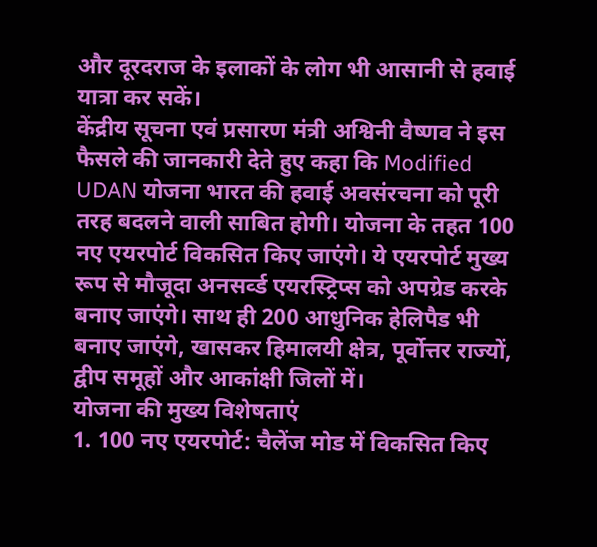और दूरदराज के इलाकों के लोग भी आसानी से हवाई यात्रा कर सकें।
केंद्रीय सूचना एवं प्रसारण मंत्री अश्विनी वैष्णव ने इस फैसले की जानकारी देते हुए कहा कि Modified UDAN योजना भारत की हवाई अवसंरचना को पूरी तरह बदलने वाली साबित होगी। योजना के तहत 100 नए एयरपोर्ट विकसित किए जाएंगे। ये एयरपोर्ट मुख्य रूप से मौजूदा अनसर्व्ड एयरस्ट्रिप्स को अपग्रेड करके बनाए जाएंगे। साथ ही 200 आधुनिक हेलिपैड भी बनाए जाएंगे, खासकर हिमालयी क्षेत्र, पूर्वोत्तर राज्यों, द्वीप समूहों और आकांक्षी जिलों में।
योजना की मुख्य विशेषताएं
1. 100 नए एयरपोर्ट: चैलेंज मोड में विकसित किए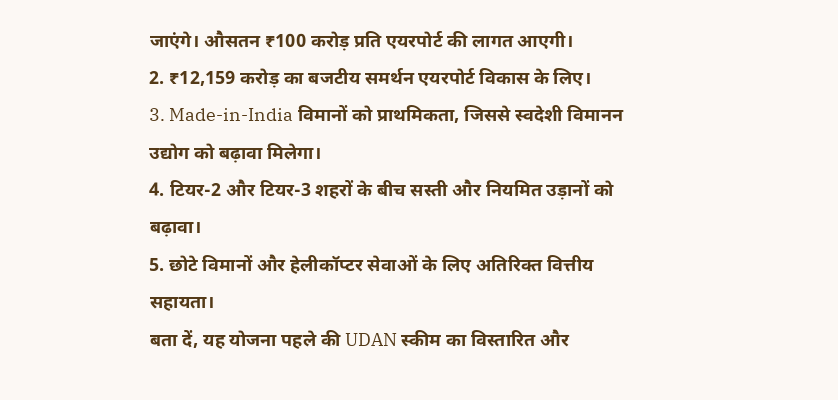जाएंगे। औसतन ₹100 करोड़ प्रति एयरपोर्ट की लागत आएगी।
2. ₹12,159 करोड़ का बजटीय समर्थन एयरपोर्ट विकास के लिए।
3. Made-in-India विमानों को प्राथमिकता, जिससे स्वदेशी विमानन उद्योग को बढ़ावा मिलेगा।
4. टियर-2 और टियर-3 शहरों के बीच सस्ती और नियमित उड़ानों को बढ़ावा।
5. छोटे विमानों और हेलीकॉप्टर सेवाओं के लिए अतिरिक्त वित्तीय सहायता।
बता दें, यह योजना पहले की UDAN स्कीम का विस्तारित और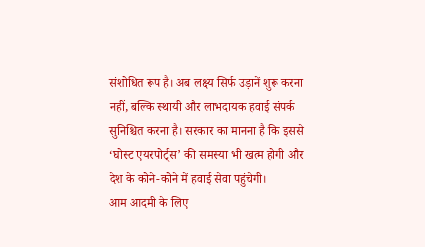संशोधित रूप है। अब लक्ष्य सिर्फ उड़ानें शुरू करना नहीं, बल्कि स्थायी और लाभदायक हवाई संपर्क सुनिश्चित करना है। सरकार का मानना है कि इससे ‘घोस्ट एयरपोर्ट्स’ की समस्या भी खत्म होगी और देश के कोने-कोने में हवाई सेवा पहुंचेगी।
आम आदमी के लिए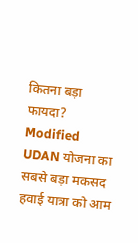कितना बड़ा फायदा?
Modified UDAN योजना का सबसे बड़ा मकसद हवाई यात्रा को आम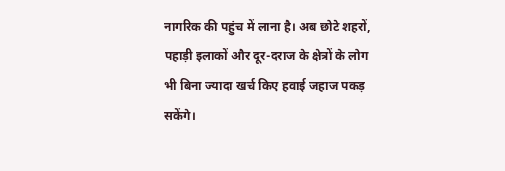नागरिक की पहुंच में लाना है। अब छोटे शहरों, पहाड़ी इलाकों और दूर-दराज के क्षेत्रों के लोग भी बिना ज्यादा खर्च किए हवाई जहाज पकड़ सकेंगे।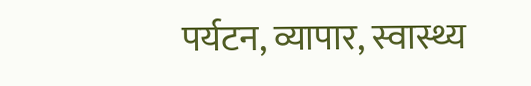पर्यटन, व्यापार, स्वास्थ्य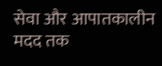सेवा और आपातकालीन मदद तक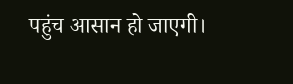पहुंच आसान हो जाएगी।